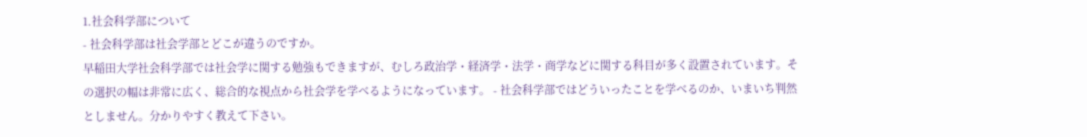1.社会科学部について
- 社会科学部は社会学部とどこが違うのですか。
早稲田大学社会科学部では社会学に関する勉強もできますが、むしろ政治学・経済学・法学・商学などに関する科目が多く設置されています。その選択の幅は非常に広く、総合的な視点から社会学を学べるようになっています。 - 社会科学部ではどういったことを学べるのか、いまいち判然としません。分かりやすく教えて下さい。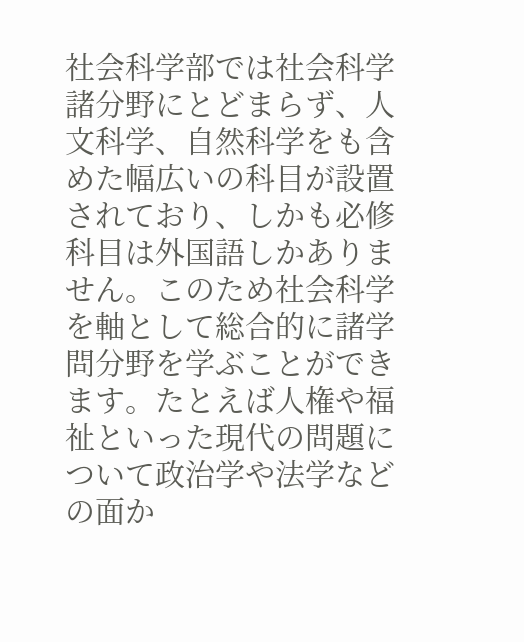社会科学部では社会科学諸分野にとどまらず、人文科学、自然科学をも含めた幅広いの科目が設置されており、しかも必修科目は外国語しかありません。このため社会科学を軸として総合的に諸学問分野を学ぶことができます。たとえば人権や福祉といった現代の問題について政治学や法学などの面か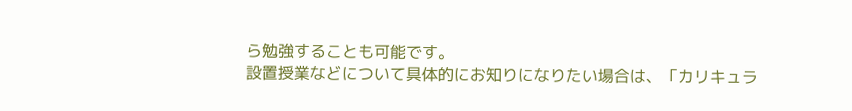ら勉強することも可能です。
設置授業などについて具体的にお知りになりたい場合は、「カリキュラ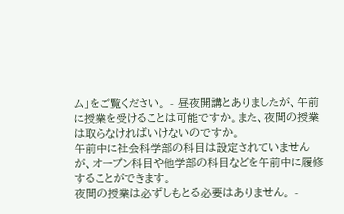ム」をご覧ください。 - 昼夜開講とありましたが、午前に授業を受けることは可能ですか。また、夜間の授業は取らなければいけないのですか。
午前中に社会科学部の科目は設定されていませんが、オープン科目や他学部の科目などを午前中に履修することができます。
夜間の授業は必ずしもとる必要はありません。 -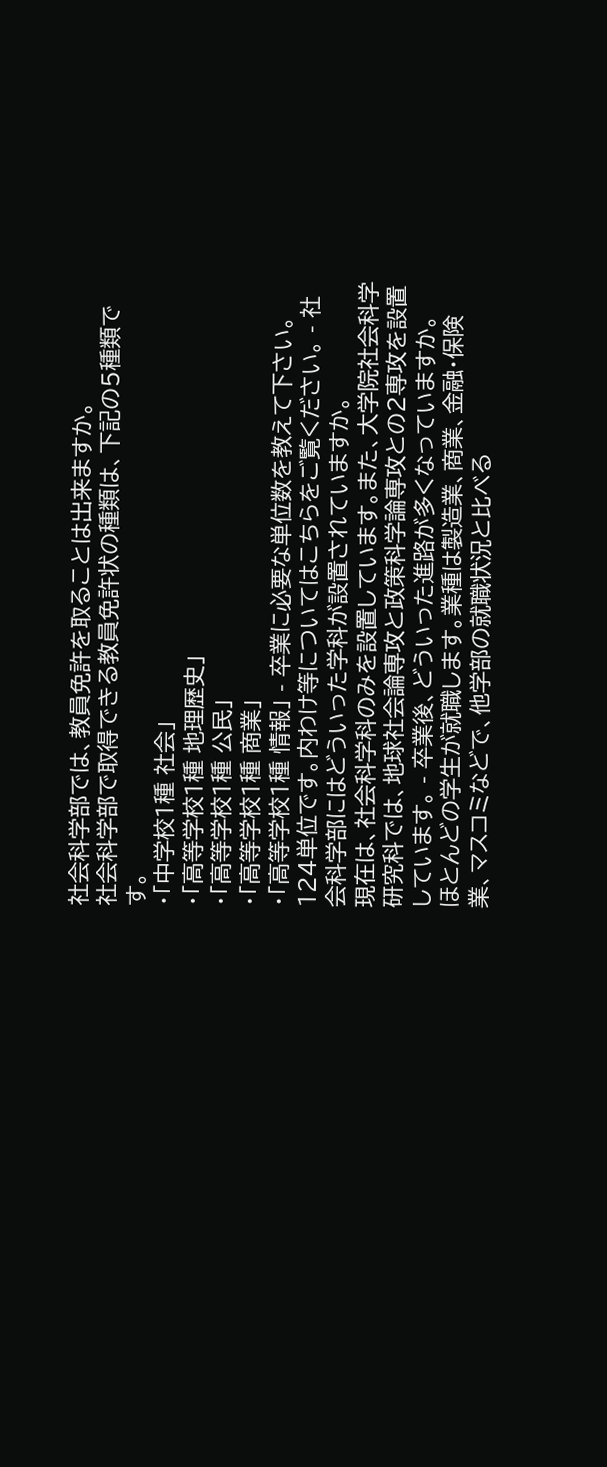社会科学部では、教員免許を取ることは出来ますか。
社会科学部で取得できる教員免許状の種類は、下記の5種類です。
・「中学校1種 社会」
・「高等学校1種 地理歴史」
・「高等学校1種 公民」
・「高等学校1種 商業」
・「高等学校1種 情報」 - 卒業に必要な単位数を教えて下さい。
124単位です。内わけ等についてはこちらをご覧ください。 - 社会科学部にはどういった学科が設置されていますか。
現在は、社会科学科のみを設置しています。また、大学院社会科学研究科では、地球社会論専攻と政策科学論専攻との2専攻を設置しています。 - 卒業後、どういった進路が多くなっていますか。
ほとんどの学生が就職します。業種は製造業、商業、金融・保険業、マスコミなどで、他学部の就職状況と比べる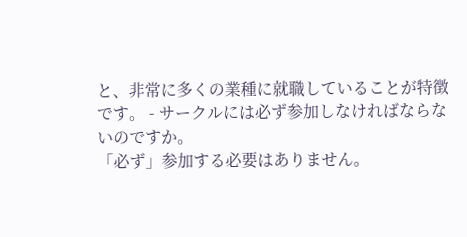と、非常に多くの業種に就職していることが特徴です。 - サークルには必ず参加しなければならないのですか。
「必ず」参加する必要はありません。